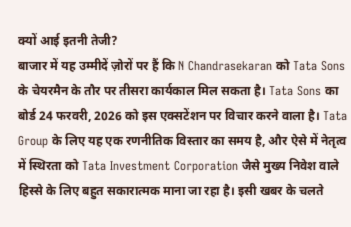क्यों आई इतनी तेजी?
बाजार में यह उम्मीदें ज़ोरों पर हैं कि N Chandrasekaran को Tata Sons के चेयरमैन के तौर पर तीसरा कार्यकाल मिल सकता है। Tata Sons का बोर्ड 24 फरवरी, 2026 को इस एक्सटेंशन पर विचार करने वाला है। Tata Group के लिए यह एक रणनीतिक विस्तार का समय है, और ऐसे में नेतृत्व में स्थिरता को Tata Investment Corporation जैसे मुख्य निवेश वाले हिस्से के लिए बहुत सकारात्मक माना जा रहा है। इसी खबर के चलते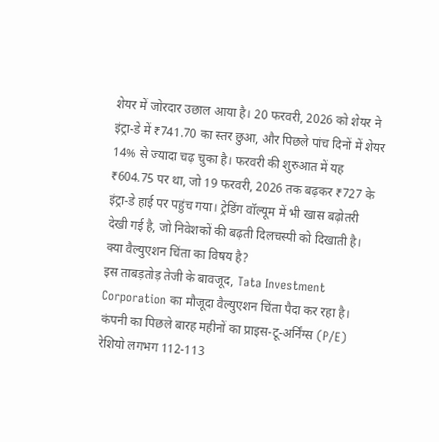शेयर में जोरदार उछाल आया है। 20 फरवरी, 2026 को शेयर ने इंट्रा-डे में ₹741.70 का स्तर छुआ, और पिछले पांच दिनों में शेयर 14% से ज्यादा चढ़ चुका है। फरवरी की शुरुआत में यह ₹604.75 पर था, जो 19 फरवरी, 2026 तक बढ़कर ₹727 के इंट्रा-डे हाई पर पहुंच गया। ट्रेडिंग वॉल्यूम में भी खास बढ़ोतरी देखी गई है, जो निवेशकों की बढ़ती दिलचस्पी को दिखाती है।
क्या वैल्युएशन चिंता का विषय है?
इस ताबड़तोड़ तेजी के बावजूद, Tata Investment Corporation का मौजूदा वैल्युएशन चिंता पैदा कर रहा है। कंपनी का पिछले बारह महीनों का प्राइस-टू-अर्निंग्स (P/E) रेशियो लगभग 112-113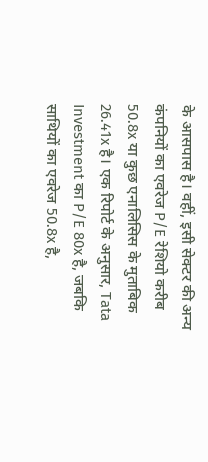के आसपास है। वहीं, इसी सेक्टर की अन्य कंपनियों का एवरेज P/E रेशियो करीब 50.8x या कुछ एनालिसिस के मुताबिक 26.41x है। एक रिपोर्ट के अनुसार, Tata Investment का P/E 80x है, जबकि साथियों का एवरेज 50.8x है,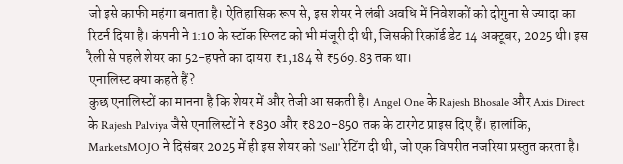जो इसे काफी महंगा बनाता है। ऐतिहासिक रूप से, इस शेयर ने लंबी अवधि में निवेशकों को दोगुना से ज्यादा का रिटर्न दिया है। कंपनी ने 1:10 के स्टॉक स्प्लिट को भी मंजूरी दी थी, जिसकी रिकॉर्ड डेट 14 अक्टूबर, 2025 थी। इस रैली से पहले शेयर का 52-हफ्ते का दायरा ₹1,184 से ₹569.83 तक था।
एनालिस्ट क्या कहते हैं?
कुछ एनालिस्टों का मानना है कि शेयर में और तेजी आ सकती है। Angel One के Rajesh Bhosale और Axis Direct के Rajesh Palviya जैसे एनालिस्टों ने ₹830 और ₹820-850 तक के टारगेट प्राइस दिए हैं। हालांकि, MarketsMOJO ने दिसंबर 2025 में ही इस शेयर को 'Sell' रेटिंग दी थी, जो एक विपरीत नजरिया प्रस्तुत करता है।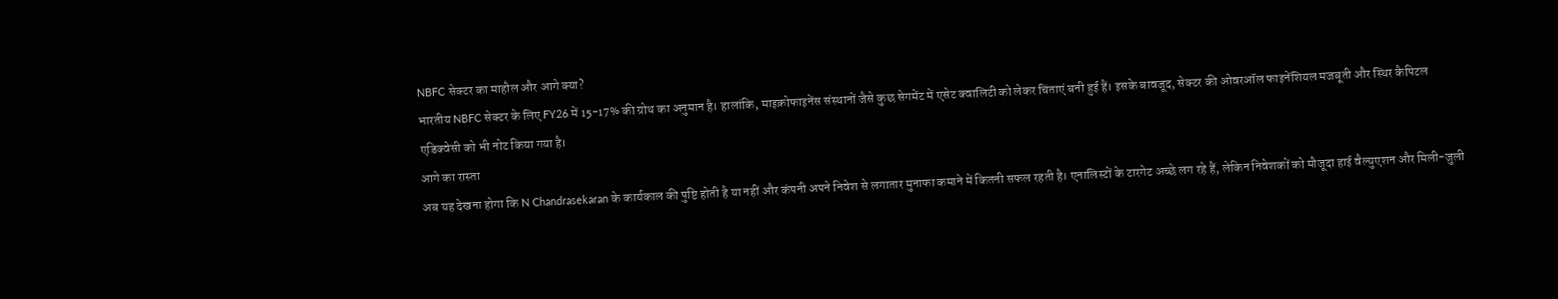NBFC सेक्टर का माहौल और आगे क्या?
भारतीय NBFC सेक्टर के लिए FY26 में 15-17% की ग्रोथ का अनुमान है। हालांकि, माइक्रोफाइनेंस संस्थानों जैसे कुछ सेगमेंट में एसेट क्वालिटी को लेकर चिंताएं बनी हुई हैं। इसके बावजूद, सेक्टर की ओवरऑल फाइनेंशियल मजबूती और स्थिर कैपिटल एडिक्वेसी को भी नोट किया गया है।
आगे का रास्ता
अब यह देखना होगा कि N Chandrasekaran के कार्यकाल की पुष्टि होती है या नहीं और कंपनी अपने निवेश से लगातार मुनाफा कमाने में कितनी सफल रहती है। एनालिस्टों के टारगेट अच्छे लग रहे हैं, लेकिन निवेशकों को मौजूदा हाई वैल्युएशन और मिली-जुली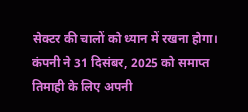सेक्टर की चालों को ध्यान में रखना होगा। कंपनी ने 31 दिसंबर, 2025 को समाप्त तिमाही के लिए अपनी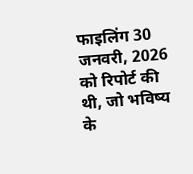फाइलिंग 30 जनवरी, 2026 को रिपोर्ट की थी, जो भविष्य के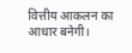वित्तीय आकलन का आधार बनेगी।